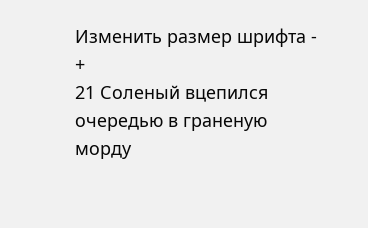Изменить размер шрифта - +
21 Соленый вцепился очередью в граненую морду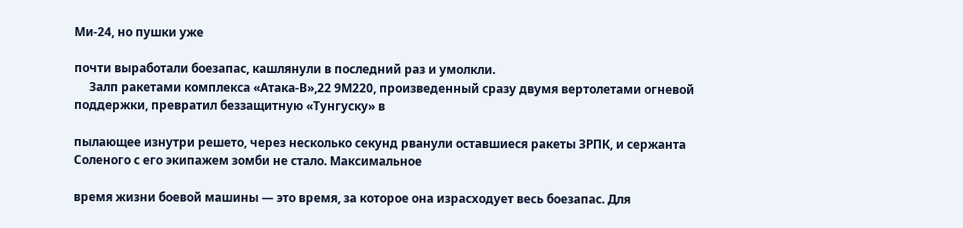Ми-24, но пушки уже

почти выработали боезапас, кашлянули в последний раз и умолкли.
     Залп ракетами комплекса «Атака-В»,22 9М220, произведенный сразу двумя вертолетами огневой поддержки, превратил беззащитную «Тунгуску» в

пылающее изнутри решето, через несколько секунд рванули оставшиеся ракеты ЗРПК, и сержанта Соленого с его экипажем зомби не стало. Максимальное

время жизни боевой машины — это время, за которое она израсходует весь боезапас. Для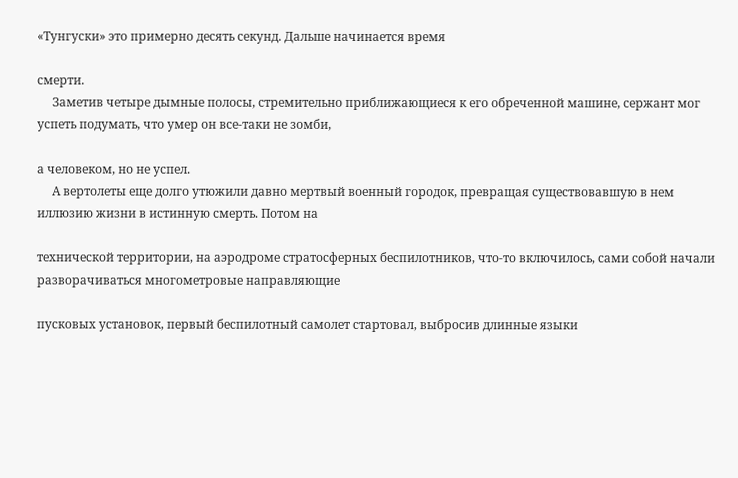«Тунгуски» это примерно десять секунд. Дальше начинается время

смерти.
     Заметив четыре дымные полосы, стремительно приближающиеся к его обреченной машине, сержант мог успеть подумать, что умер он все-таки не зомби,

а человеком, но не успел.
     А вертолеты еще долго утюжили давно мертвый военный городок, превращая существовавшую в нем иллюзию жизни в истинную смерть. Потом на

технической территории, на аэродроме стратосферных беспилотников, что-то включилось, сами собой начали разворачиваться многометровые направляющие

пусковых установок, первый беспилотный самолет стартовал, выбросив длинные языки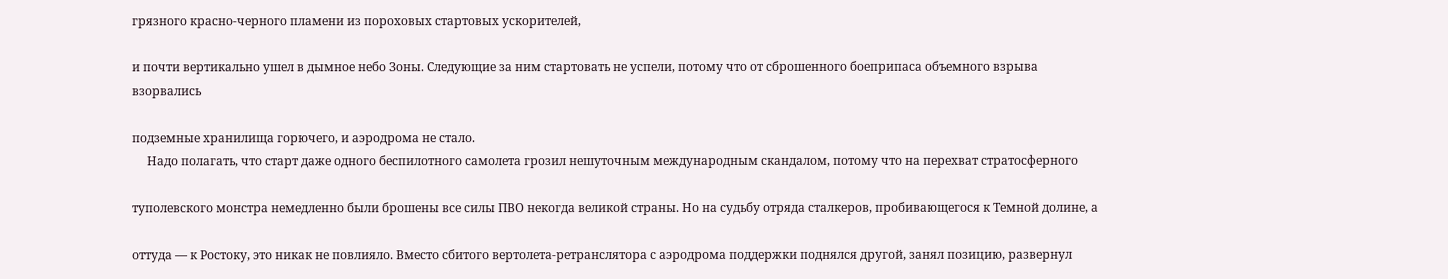грязного красно-черного пламени из пороховых стартовых ускорителей,

и почти вертикально ушел в дымное небо Зоны. Следующие за ним стартовать не успели, потому что от сброшенного боеприпаса объемного взрыва взорвались

подземные хранилища горючего, и аэродрома не стало.
     Надо полагать, что старт даже одного беспилотного самолета грозил нешуточным международным скандалом, потому что на перехват стратосферного

туполевского монстра немедленно были брошены все силы ПВО некогда великой страны. Но на судьбу отряда сталкеров, пробивающегося к Темной долине, а

оттуда — к Ростоку, это никак не повлияло. Вместо сбитого вертолета-ретранслятора с аэродрома поддержки поднялся другой, занял позицию, развернул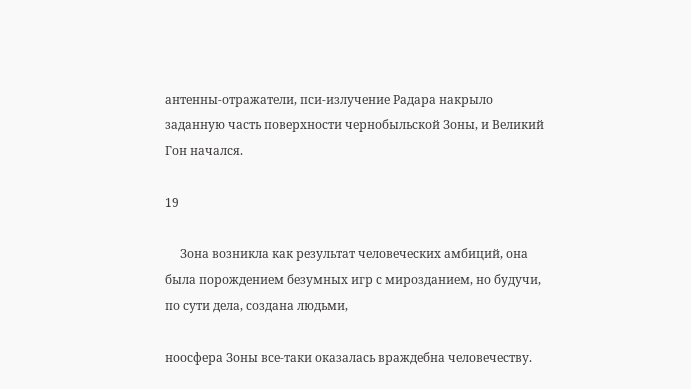антенны-отражатели, пси-излучение Радара накрыло заданную часть поверхности чернобыльской Зоны, и Великий Гон начался.

19

     Зона возникла как результат человеческих амбиций, она была порождением безумных игр с мирозданием, но будучи, по сути дела, создана людьми,

ноосфера Зоны все-таки оказалась враждебна человечеству.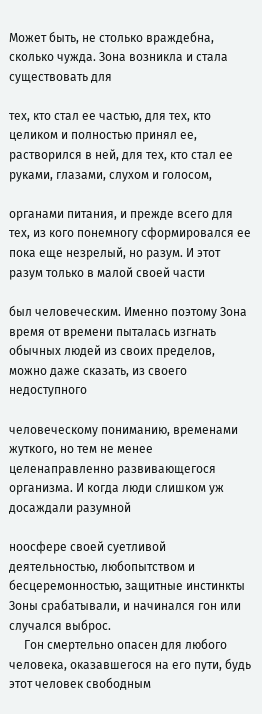Может быть, не столько враждебна, сколько чужда. Зона возникла и стала существовать для

тех, кто стал ее частью, для тех, кто целиком и полностью принял ее, растворился в ней, для тех, кто стал ее руками, глазами, слухом и голосом,

органами питания, и прежде всего для тех, из кого понемногу сформировался ее пока еще незрелый, но разум. И этот разум только в малой своей части

был человеческим. Именно поэтому Зона время от времени пыталась изгнать обычных людей из своих пределов, можно даже сказать, из своего недоступного

человеческому пониманию, временами жуткого, но тем не менее целенаправленно развивающегося организма. И когда люди слишком уж досаждали разумной

ноосфере своей суетливой деятельностью, любопытством и бесцеремонностью, защитные инстинкты Зоны срабатывали, и начинался гон или случался выброс.
     Гон смертельно опасен для любого человека, оказавшегося на его пути, будь этот человек свободным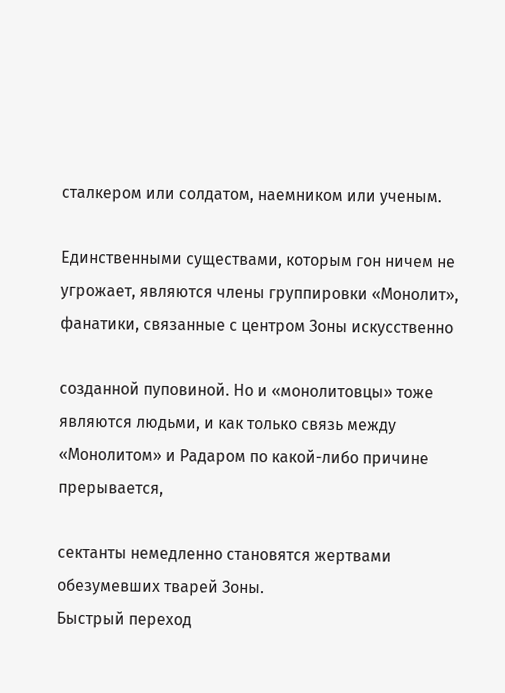сталкером или солдатом, наемником или ученым.

Единственными существами, которым гон ничем не угрожает, являются члены группировки «Монолит», фанатики, связанные с центром Зоны искусственно

созданной пуповиной. Но и «монолитовцы» тоже являются людьми, и как только связь между «Монолитом» и Радаром по какой-либо причине прерывается,

сектанты немедленно становятся жертвами обезумевших тварей Зоны.
Быстрый переход